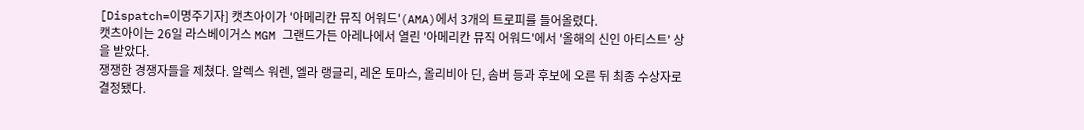[Dispatch=이명주기자] 캣츠아이가 '아메리칸 뮤직 어워드'(AMA)에서 3개의 트로피를 들어올렸다.
캣츠아이는 26일 라스베이거스 MGM 그랜드가든 아레나에서 열린 '아메리칸 뮤직 어워드'에서 '올해의 신인 아티스트' 상을 받았다.
쟁쟁한 경쟁자들을 제쳤다. 알렉스 워렌, 엘라 랭글리, 레온 토마스, 올리비아 딘, 솜버 등과 후보에 오른 뒤 최종 수상자로 결정됐다.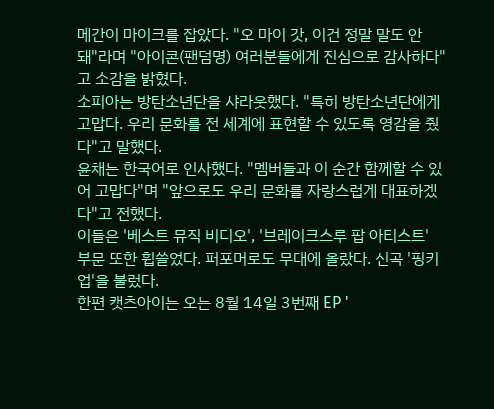메간이 마이크를 잡았다. "오 마이 갓, 이건 정말 말도 안 돼"라며 "아이콘(팬덤명) 여러분들에게 진심으로 감사하다"고 소감을 밝혔다.
소피아는 방탄소년단을 샤라웃했다. "특히 방탄소년단에게 고맙다. 우리 문화를 전 세계에 표현할 수 있도록 영감을 줬다"고 말했다.
윤채는 한국어로 인사했다. "멤버들과 이 순간 함께할 수 있어 고맙다"며 "앞으로도 우리 문화를 자랑스럽게 대표하겠다"고 전했다.
이들은 '베스트 뮤직 비디오', '브레이크스루 팝 아티스트' 부문 또한 휩쓸었다. 퍼포머로도 무대에 올랐다. 신곡 '핑키 업'을 불렀다.
한편 캣츠아이는 오는 8월 14일 3번째 EP '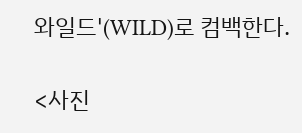와일드'(WILD)로 컴백한다.

<사진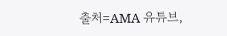출처=AMA 유튜브,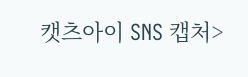캣츠아이 SNS 캡처>